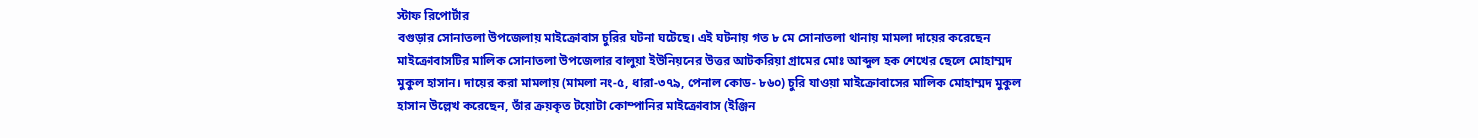স্টাফ রিপোর্টার
বগুড়ার সোনাতলা উপজেলায় মাইক্রোবাস চুরির ঘটনা ঘটেছে। এই ঘটনায় গত ৮ মে সোনাতলা থানায় মামলা দায়ের করেছেন মাইক্রোবাসটির মালিক সোনাতলা উপজেলার বালুয়া ইউনিয়নের উত্তর আটকরিয়া গ্রামের মোঃ আব্দুল হক শেখের ছেলে মোহাম্মদ মুকুল হাসান। দায়ের করা মামলায় (মামলা নং-৫, ধারা-৩৭৯, পেনাল কোড- ৮৬০) চুরি যাওয়া মাইক্রোবাসের মালিক মোহাম্মদ মুকুল হাসান উল্লেখ করেছেন, তাঁর ক্রয়কৃত টয়োটা কোম্পানির মাইক্রোবাস (ইঞ্জিন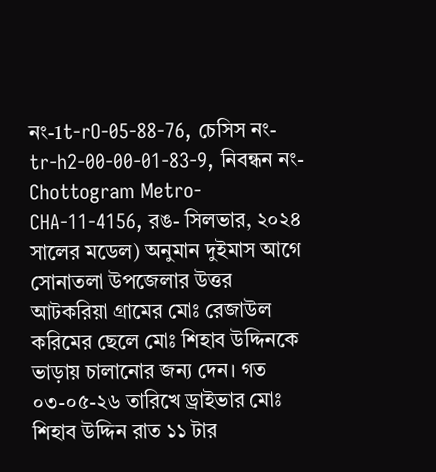নং-1t-rO-05-88-76, চেসিস নং- tr-h2-00-00-01-83-9, নিবন্ধন নং-Chottogram Metro-CHA-11-4156, রঙ- সিলভার, ২০২৪ সালের মডেল) অনুমান দুইমাস আগে সোনাতলা উপজেলার উত্তর আটকরিয়া গ্রামের মোঃ রেজাউল করিমের ছেলে মোঃ শিহাব উদ্দিনকে ভাড়ায় চালানোর জন্য দেন। গত ০৩-০৫-২৬ তারিখে ড্রাইভার মোঃ শিহাব উদ্দিন রাত ১১ টার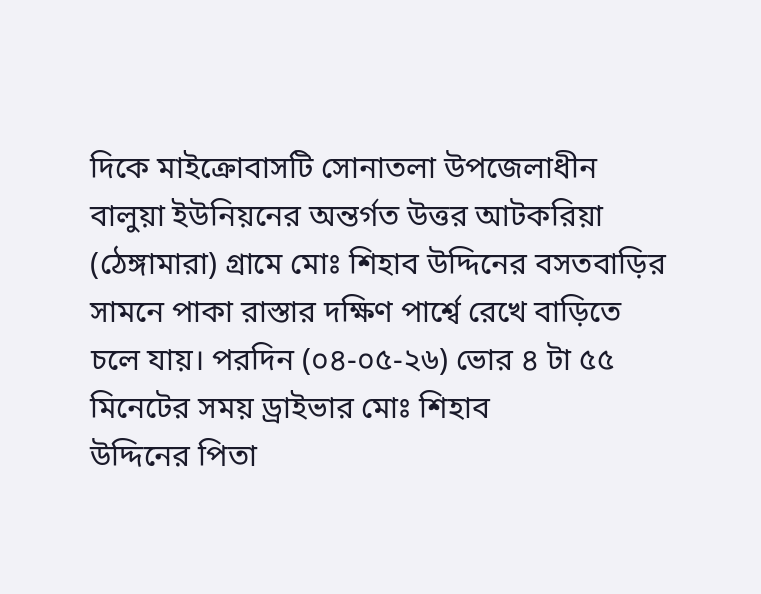দিকে মাইক্রোবাসটি সোনাতলা উপজেলাধীন বালুয়া ইউনিয়নের অন্তর্গত উত্তর আটকরিয়া (ঠেঙ্গামারা) গ্রামে মোঃ শিহাব উদ্দিনের বসতবাড়ির সামনে পাকা রাস্তার দক্ষিণ পার্শ্বে রেখে বাড়িতে চলে যায়। পরদিন (০৪-০৫-২৬) ভোর ৪ টা ৫৫ মিনেটের সময় ড্রাইভার মোঃ শিহাব
উদ্দিনের পিতা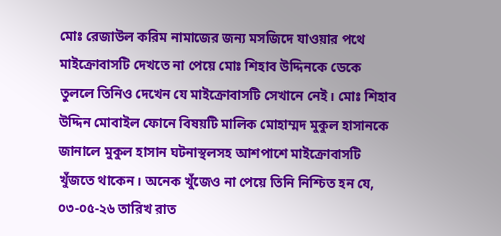মোঃ রেজাউল করিম নামাজের জন্য মসজিদে যাওয়ার পথে মাইক্রোবাসটি দেখতে না পেয়ে মোঃ শিহাব উদ্দিনকে ডেকে তুললে তিনিও দেখেন যে মাইক্রোবাসটি সেখানে নেই। মোঃ শিহাব উদ্দিন মোবাইল ফোনে বিষয়টি মালিক মোহাম্মদ মুকুল হাসানকে জানালে মুকুল হাসান ঘটনাস্থলসহ আশপাশে মাইক্রোবাসটি খুঁজতে থাকেন। অনেক খুঁজেও না পেয়ে তিনি নিশ্চিত হন যে, ০৩-০৫-২৬ তারিখ রাত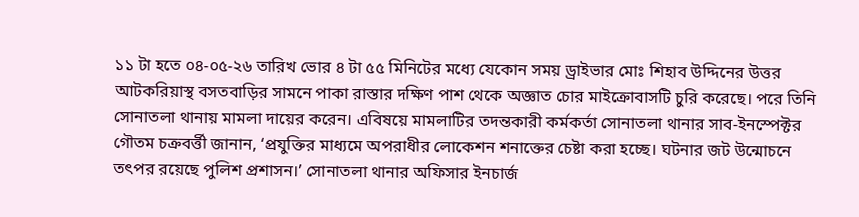১১ টা হতে ০৪-০৫-২৬ তারিখ ভোর ৪ টা ৫৫ মিনিটের মধ্যে যেকোন সময় ড্রাইভার মোঃ শিহাব উদ্দিনের উত্তর আটকরিয়াস্থ বসতবাড়ির সামনে পাকা রাস্তার দক্ষিণ পাশ থেকে অজ্ঞাত চোর মাইক্রোবাসটি চুরি করেছে। পরে তিনি সোনাতলা থানায় মামলা দায়ের করেন। এবিষয়ে মামলাটির তদন্তকারী কর্মকর্তা সোনাতলা থানার সাব-ইনস্পেক্টর গৌতম চক্রবর্ত্তী জানান, ‘প্রযুক্তির মাধ্যমে অপরাধীর লোকেশন শনাক্তের চেষ্টা করা হচ্ছে। ঘটনার জট উন্মোচনে তৎপর রয়েছে পুলিশ প্রশাসন।’ সোনাতলা থানার অফিসার ইনচার্জ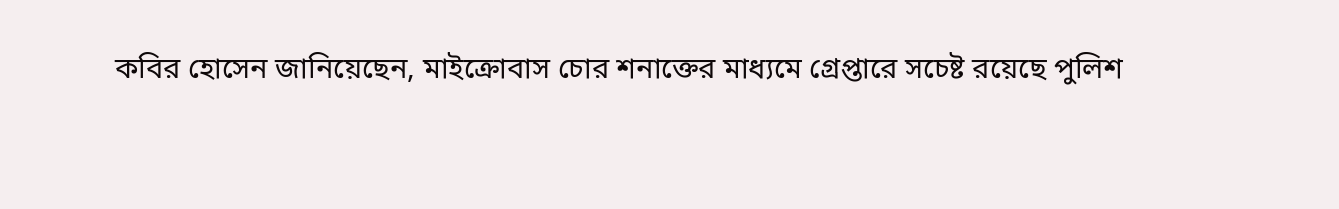কবির হোসেন জানিয়েছেন, মাইক্রোবাস চোর শনাক্তের মাধ্যমে গ্রেপ্তারে সচেষ্ট রয়েছে পুলিশ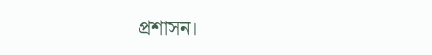প্রশাসন।